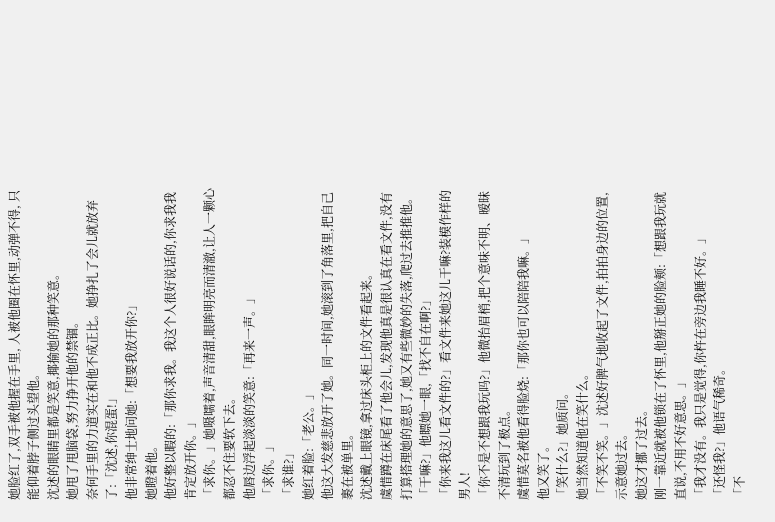她脸红了,双手被他握在手里, 人被他圈在怀里,动弹不得, 只能仰着脖子侧过头望他。
沈述的眼睛里都是笑意,揶揄她的那种笑意。
她甩了甩脑袋,努力挣开他的禁锢。
奈何手里的力道实在和他不成正比。她挣扎了会儿就放弃了:「沈述,你混蛋!」
他非常绅士地问她:「想要我放开你?」
她瞪着他。
他好整以暇的:「那你求我。我这个人很好说话的,你求我我肯定放开你。」
「求你。」她嗫嚅着,声音清甜,眼眸明亮而清澈,让人一颗心都忍不住要软下去。
他唇边浮起淡淡的笑意:「再来一声。」
「求你。」
「求谁?」
她红着脸:「老公。」
他这大发慈悲放开了她。同一时间,她滚到了角落里,把自己裹在被单里。
沈述戴上眼镜,拿过床头柜上的文件看起来。
虞惜蹲在床尾看了他会儿,发现他真是很认真在看文件,没有打算搭理她的意思了,她又有些微妙的失落,爬过去推推他。
「干嘛?」他瞟她一眼,「找不自在啊?」
「你来我这儿看文件的?」看文件来她这儿干嘛?装模作样的男人!
「你不是不想跟我玩吗?」他微抬眉梢,把个意味不明、暧昧不清玩到了极点。
虞惜莫名被他看得脸烧:「那你也可以陪陪我嘛。」
他又笑了。
「笑什么?」她质问。
她当然知道他在笑什么。
「不笑不笑。」沈述好脾气地收起了文件,拍拍身边的位置,示意她过去。
她这才挪了过去。
刚一靠近就被他锁在了怀里,他掰正她的脸颊:「想跟我玩就直说,不用不好意思。」
「我才没有。我只是觉得,你杵在旁边我睡不好。」
「还怪我?」他语气稀奇。
「不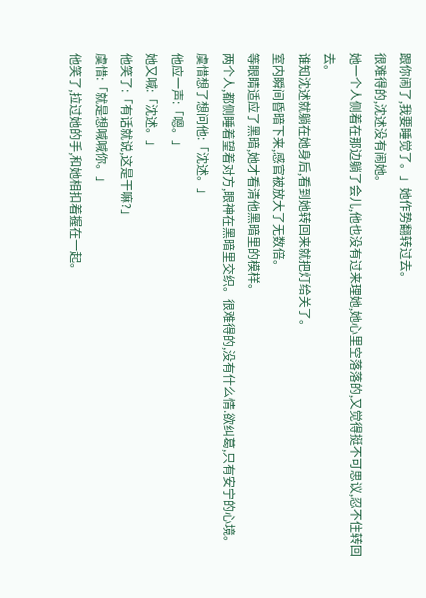跟你闹了,我要睡觉了。」她作势翻转过去。
很难得的,沈述没有闹她。
她一个人侧着在那边躺了会儿,他也没有过来理她,她心里空落落的,又觉得挺不可思议,忍不住转回去。
谁知沈述就躺在她身后,看到她转回来就把灯给关了。
室内瞬间昏暗下来,感官被放大了无数倍。
等眼睛适应了黑暗,她才看清他黑暗里的模样。
两个人,都侧睡着望着对方,眼神在黑暗里交织。很难得的,没有什么情.欲纠葛,只有安宁的心境。
虞惜想了想问他:「沈述。」
他应一声:「嗯。」
她又喊:「沈述。」
他笑了:「有话就说,这是干嘛?」
虞惜:「就是想喊喊你。」
他笑了,拉过她的手,和她相扣着握在一起。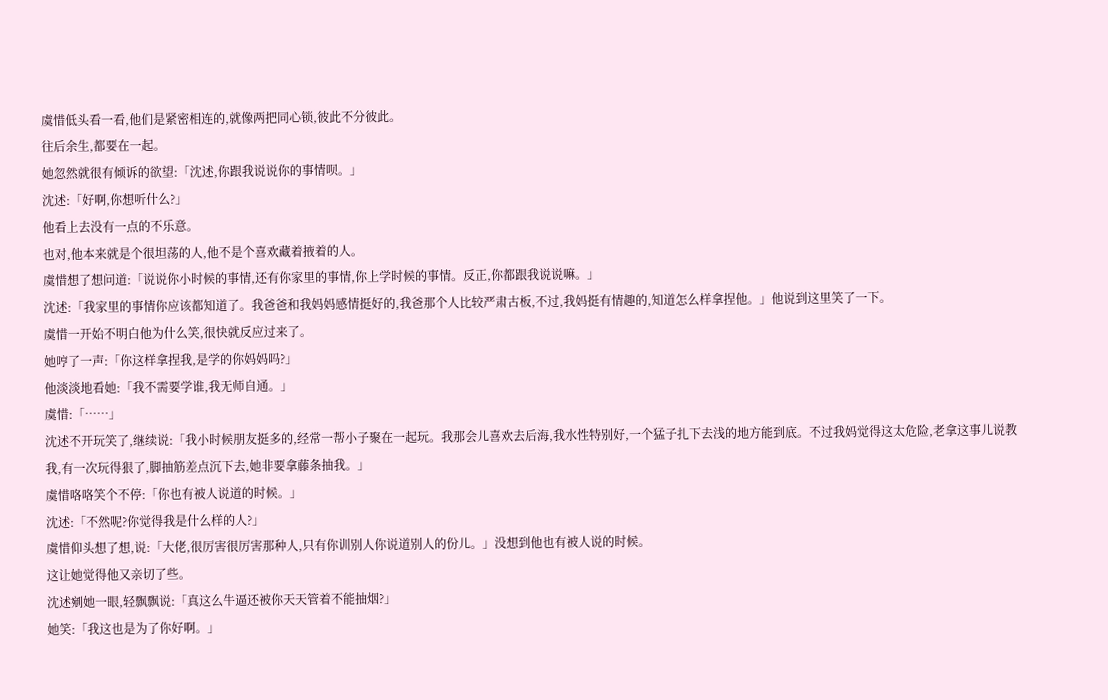虞惜低头看一看,他们是紧密相连的,就像两把同心锁,彼此不分彼此。
往后余生,都要在一起。
她忽然就很有倾诉的欲望:「沈述,你跟我说说你的事情呗。」
沈述:「好啊,你想听什么?」
他看上去没有一点的不乐意。
也对,他本来就是个很坦荡的人,他不是个喜欢藏着掖着的人。
虞惜想了想问道:「说说你小时候的事情,还有你家里的事情,你上学时候的事情。反正,你都跟我说说嘛。」
沈述:「我家里的事情你应该都知道了。我爸爸和我妈妈感情挺好的,我爸那个人比较严肃古板,不过,我妈挺有情趣的,知道怎么样拿捏他。」他说到这里笑了一下。
虞惜一开始不明白他为什么笑,很快就反应过来了。
她哼了一声:「你这样拿捏我,是学的你妈妈吗?」
他淡淡地看她:「我不需要学谁,我无师自通。」
虞惜:「……」
沈述不开玩笑了,继续说:「我小时候朋友挺多的,经常一帮小子聚在一起玩。我那会儿喜欢去后海,我水性特别好,一个猛子扎下去浅的地方能到底。不过我妈觉得这太危险,老拿这事儿说教我,有一次玩得狠了,脚抽筋差点沉下去,她非要拿藤条抽我。」
虞惜咯咯笑个不停:「你也有被人说道的时候。」
沈述:「不然呢?你觉得我是什么样的人?」
虞惜仰头想了想,说:「大佬,很厉害很厉害那种人,只有你训别人你说道别人的份儿。」没想到他也有被人说的时候。
这让她觉得他又亲切了些。
沈述剜她一眼,轻飘飘说:「真这么牛逼还被你天天管着不能抽烟?」
她笑:「我这也是为了你好啊。」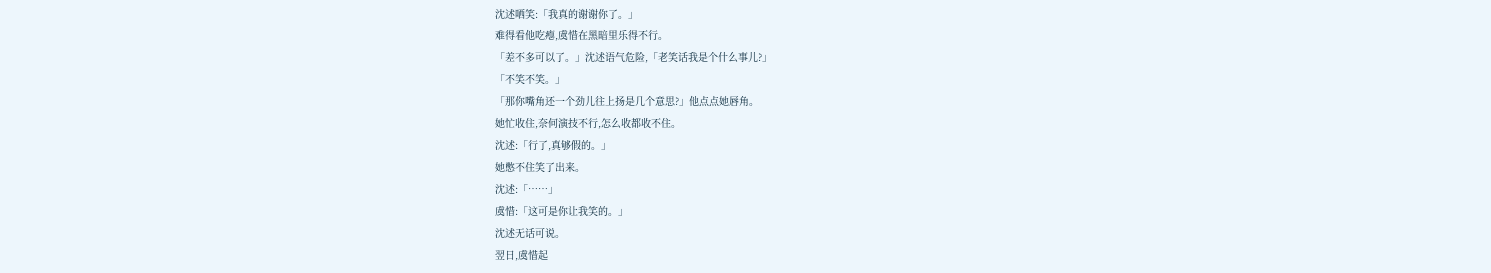沈述哂笑:「我真的谢谢你了。」
难得看他吃瘪,虞惜在黑暗里乐得不行。
「差不多可以了。」沈述语气危险,「老笑话我是个什么事儿?」
「不笑不笑。」
「那你嘴角还一个劲儿往上扬是几个意思?」他点点她唇角。
她忙收住,奈何演技不行,怎么收都收不住。
沈述:「行了,真够假的。」
她憋不住笑了出来。
沈述:「……」
虞惜:「这可是你让我笑的。」
沈述无话可说。
翌日,虞惜起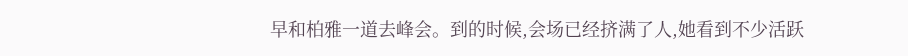早和柏雅一道去峰会。到的时候,会场已经挤满了人,她看到不少活跃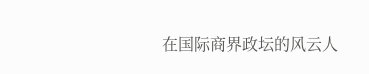在国际商界政坛的风云人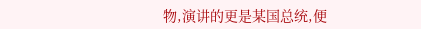物,演讲的更是某国总统,便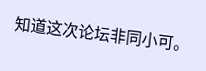知道这次论坛非同小可。